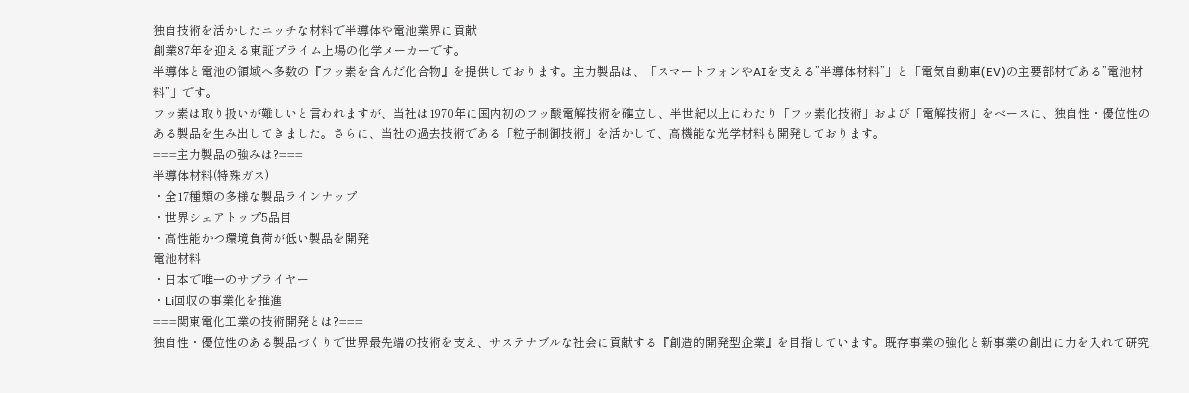独自技術を活かしたニッチな材料で半導体や電池業界に貢献
創業87年を迎える東証プライム上場の化学メーカーです。
半導体と電池の領域へ多数の『フッ素を含んだ化合物』を提供しております。主力製品は、「スマートフォンやAIを支える”半導体材料”」と「電気自動車(EV)の主要部材である”電池材料”」です。
フッ素は取り扱いが難しいと言われますが、当社は1970年に国内初のフッ酸電解技術を確立し、半世紀以上にわたり「フッ素化技術」および「電解技術」をベースに、独自性・優位性のある製品を生み出してきました。さらに、当社の過去技術である「粒子制御技術」を活かして、高機能な光学材料も開発しております。
===主力製品の強みは?===
半導体材料(特殊ガス)
・全17種類の多様な製品ラインナップ
・世界シェアトップ5品目
・高性能かつ環境負荷が低い製品を開発
電池材料
・日本で唯一のサプライヤー
・Li回収の事業化を推進
===関東電化工業の技術開発とは?===
独自性・優位性のある製品づくりで世界最先端の技術を支え、サステナブルな社会に貢献する『創造的開発型企業』を目指しています。既存事業の強化と新事業の創出に力を入れて研究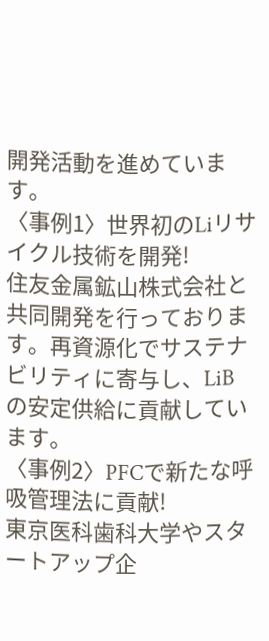開発活動を進めています。
〈事例1〉世界初のLiリサイクル技術を開発!
住友金属鉱山株式会社と共同開発を行っております。再資源化でサステナビリティに寄与し、LiBの安定供給に貢献しています。
〈事例2〉PFCで新たな呼吸管理法に貢献!
東京医科歯科大学やスタートアップ企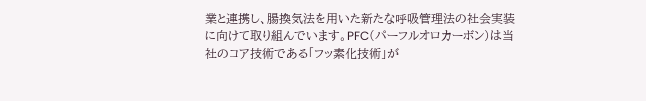業と連携し、腸換気法を用いた新たな呼吸管理法の社会実装に向けて取り組んでいます。PFC(パーフルオロカーボン)は当社のコア技術である「フッ素化技術」が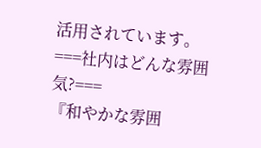活用されています。
===社内はどんな雰囲気?===
『和やかな雰囲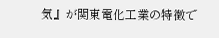気』が関東電化工業の特徴で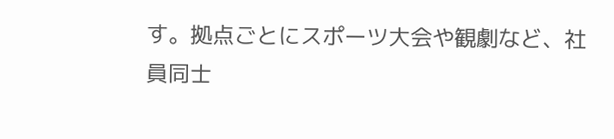す。拠点ごとにスポーツ大会や観劇など、社員同士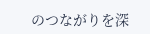のつながりを深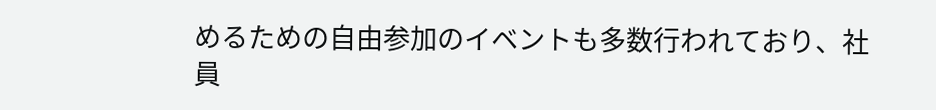めるための自由参加のイベントも多数行われており、社員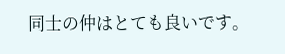同士の仲はとても良いです。